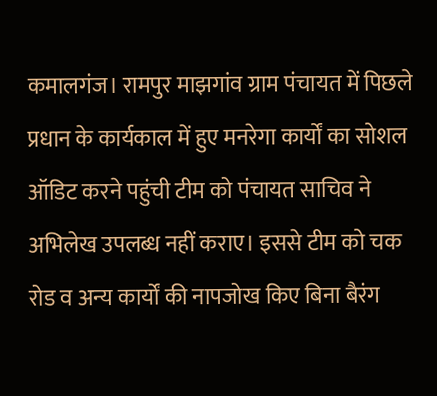कमालगंज। रामपुर माझगांव ग्राम पंचायत में पिछले प्रधान के कार्यकाल में हुए मनरेगा कार्यों का सोशल ऑडिट करने पहुंची टीम को पंचायत साचिव ने अभिलेख उपलब्ध नहीं कराए। इससे टीम को चक रोड व अन्य कार्यों की नापजोख किए बिना बैरंग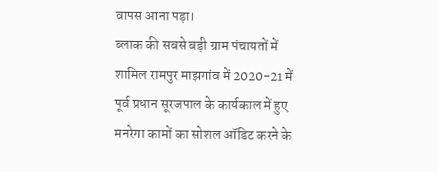वापस आना पड़ा।
ब्लाक की सबसे बड़ी ग्राम पंचायतों में शामिल रामपुर माझगांव में 2020-21 में पूर्व प्रधान सूरजपाल के कार्यकाल में हुए मनरेगा कामों का सोशल ऑडिट करने के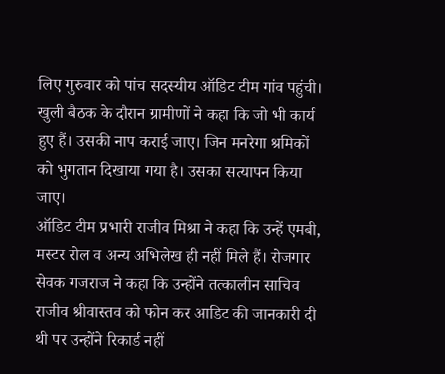लिए गुरुवार को पांच सदस्यीय ऑडिट टीम गांव पहुंची। खुली बैठक के दौरान ग्रामीणों ने कहा कि जो भी कार्य हुए हैं। उसकी नाप कराई जाए। जिन मनरेगा श्रमिकों को भुगतान दिखाया गया है। उसका सत्यापन किया जाए।
ऑडिट टीम प्रभारी राजीव मिश्रा ने कहा कि उन्हें एमबी, मस्टर रोल व अन्य अभिलेख ही नहीं मिले हैं। रोजगार सेवक गजराज ने कहा कि उन्होंने तत्कालीन साचिव राजीव श्रीवास्तव को फोन कर आडिट की जानकारी दी थी पर उन्होंने रिकार्ड नहीं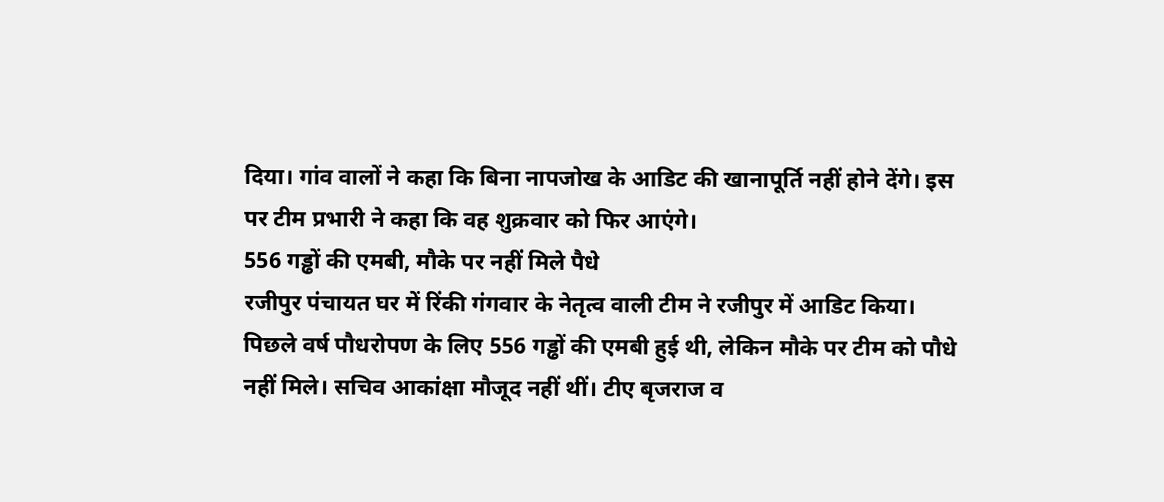दिया। गांव वालों ने कहा कि बिना नापजोख के आडिट की खानापूर्ति नहीं होने देंगे। इस पर टीम प्रभारी ने कहा कि वह शुक्रवार को फिर आएंगे।
556 गड्ढों की एमबी, मौके पर नहीं मिले पैधे
रजीपुर पंचायत घर में रिंकी गंगवार के नेतृत्व वाली टीम ने रजीपुर में आडिट किया। पिछले वर्ष पौधरोपण के लिए 556 गड्ढों की एमबी हुई थी, लेकिन मौके पर टीम को पौधे नहीं मिले। सचिव आकांक्षा मौजूद नहीं थीं। टीए बृजराज व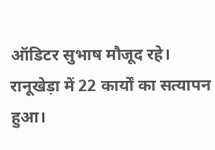ऑडिटर सुभाष मौजूद रहे। रानूखेड़ा में 22 कार्यों का सत्यापन हुआ।